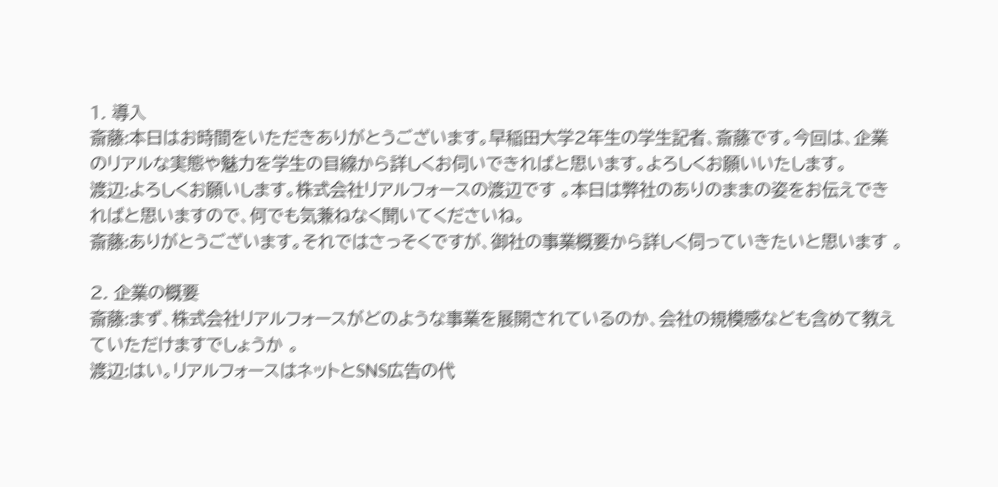1. 導入
斎藤:本日はお時間をいただきありがとうございます。早稲田大学2年生の学生記者、斎藤です。今回は、企業のリアルな実態や魅力を学生の目線から詳しくお伺いできればと思います。よろしくお願いいたします。
渡辺:よろしくお願いします。株式会社リアルフォースの渡辺です 。本日は弊社のありのままの姿をお伝えできればと思いますので、何でも気兼ねなく聞いてくださいね。
斎藤:ありがとうございます。それではさっそくですが、御社の事業概要から詳しく伺っていきたいと思います 。

2. 企業の概要
斎藤:まず、株式会社リアルフォースがどのような事業を展開されているのか、会社の規模感なども含めて教えていただけますでしょうか 。
渡辺:はい。リアルフォースはネットとSNS広告の代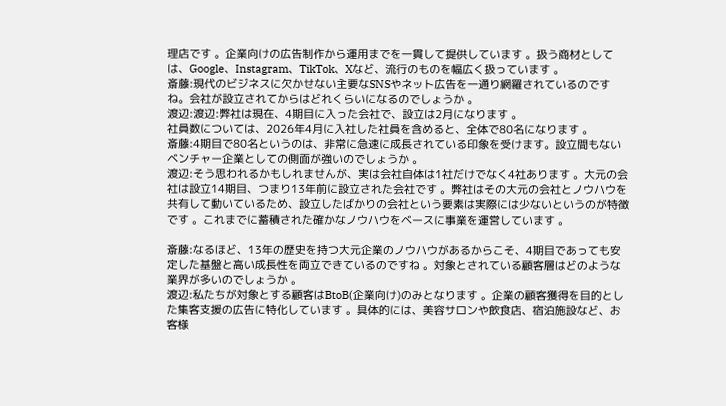理店です 。企業向けの広告制作から運用までを一貫して提供しています 。扱う商材としては、Google、Instagram、TikTok、Xなど、流行のものを幅広く扱っています 。
斎藤:現代のビジネスに欠かせない主要なSNSやネット広告を一通り網羅されているのですね。会社が設立されてからはどれくらいになるのでしょうか 。
渡辺:渡辺:弊社は現在、4期目に入った会社で、設立は2月になります 。
社員数については、2026年4月に入社した社員を含めると、全体で80名になります 。
斎藤:4期目で80名というのは、非常に急速に成長されている印象を受けます。設立間もないベンチャー企業としての側面が強いのでしょうか 。
渡辺:そう思われるかもしれませんが、実は会社自体は1社だけでなく4社あります 。大元の会社は設立14期目、つまり13年前に設立された会社です 。弊社はその大元の会社とノウハウを共有して動いているため、設立したばかりの会社という要素は実際には少ないというのが特徴です 。これまでに蓄積された確かなノウハウをベースに事業を運営しています 。

斎藤:なるほど、13年の歴史を持つ大元企業のノウハウがあるからこそ、4期目であっても安定した基盤と高い成長性を両立できているのですね 。対象とされている顧客層はどのような業界が多いのでしょうか 。
渡辺:私たちが対象とする顧客はBtoB(企業向け)のみとなります 。企業の顧客獲得を目的とした集客支援の広告に特化しています 。具体的には、美容サロンや飲食店、宿泊施設など、お客様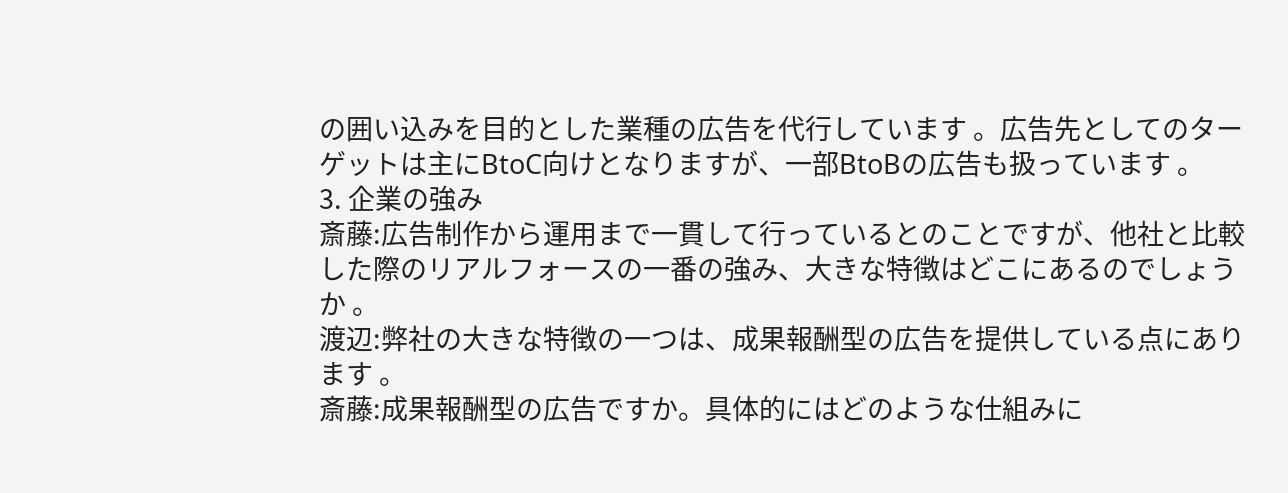の囲い込みを目的とした業種の広告を代行しています 。広告先としてのターゲットは主にBtoC向けとなりますが、一部BtoBの広告も扱っています 。
3. 企業の強み
斎藤:広告制作から運用まで一貫して行っているとのことですが、他社と比較した際のリアルフォースの一番の強み、大きな特徴はどこにあるのでしょうか 。
渡辺:弊社の大きな特徴の一つは、成果報酬型の広告を提供している点にあります 。
斎藤:成果報酬型の広告ですか。具体的にはどのような仕組みに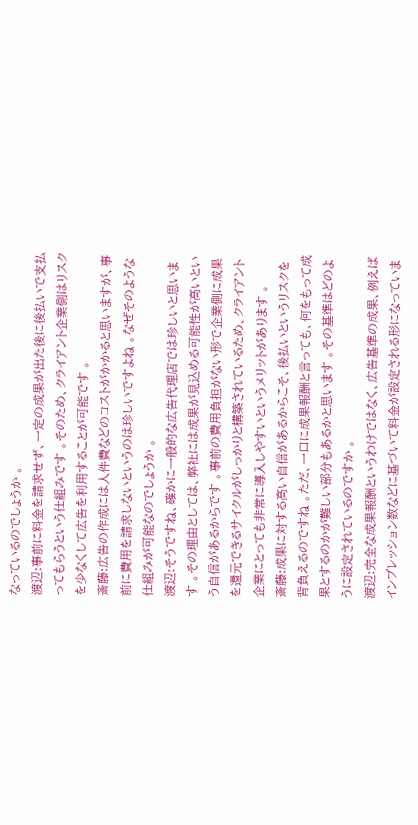なっているのでしょうか 。
渡辺:事前に料金を請求せず、一定の成果が出た後に後払いで支払ってもらうという仕組みです 。そのため、クライアント企業側はリスクを少なくして広告を利用することが可能です 。
斎藤:広告の作成には人件費などのコストがかかると思いますが、事前に費用を請求しないというのは珍しいですよね 。なぜそのような仕組みが可能なのでしょうか 。
渡辺:そうですね、確かに一般的な広告代理店では珍しいと思います 。その理由としては、弊社には成果が見込める可能性が高いという自信があるからです 。事前の費用負担がない形で企業側に成果を還元できるサイクルがしっかりと構築されているため、クライアント企業にとっても非常に導入しやすいというメリットがあります 。
斎藤:成果に対する高い自信があるからこそ、後払いというリスクを背負えるのですね 。ただ、一口に成果報酬と言っても、何をもって成果とするのかが難しい部分もあるかと思います 。その基準はどのように設定されているのですか 。
渡辺:完全な成果報酬というわけではなく、広告基準の成果、例えばインプレッション数などに基づいて料金が設定される形になっていま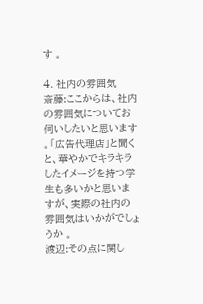す 。

4. 社内の雰囲気
斎藤:ここからは、社内の雰囲気についてお伺いしたいと思います 。「広告代理店」と聞くと、華やかでキラキラしたイメージを持つ学生も多いかと思いますが、実際の社内の雰囲気はいかがでしょうか 。
渡辺:その点に関し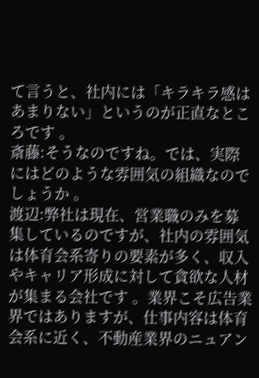て言うと、社内には「キラキラ感はあまりない」というのが正直なところです 。
斎藤:そうなのですね。では、実際にはどのような雰囲気の組織なのでしょうか 。
渡辺:弊社は現在、営業職のみを募集しているのですが、社内の雰囲気は体育会系寄りの要素が多く、収入やキャリア形成に対して貪欲な人材が集まる会社です 。業界こそ広告業界ではありますが、仕事内容は体育会系に近く、不動産業界のニュアン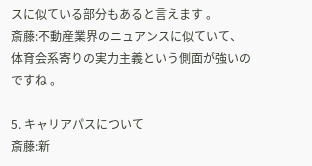スに似ている部分もあると言えます 。
斎藤:不動産業界のニュアンスに似ていて、体育会系寄りの実力主義という側面が強いのですね 。

5. キャリアパスについて
斎藤:新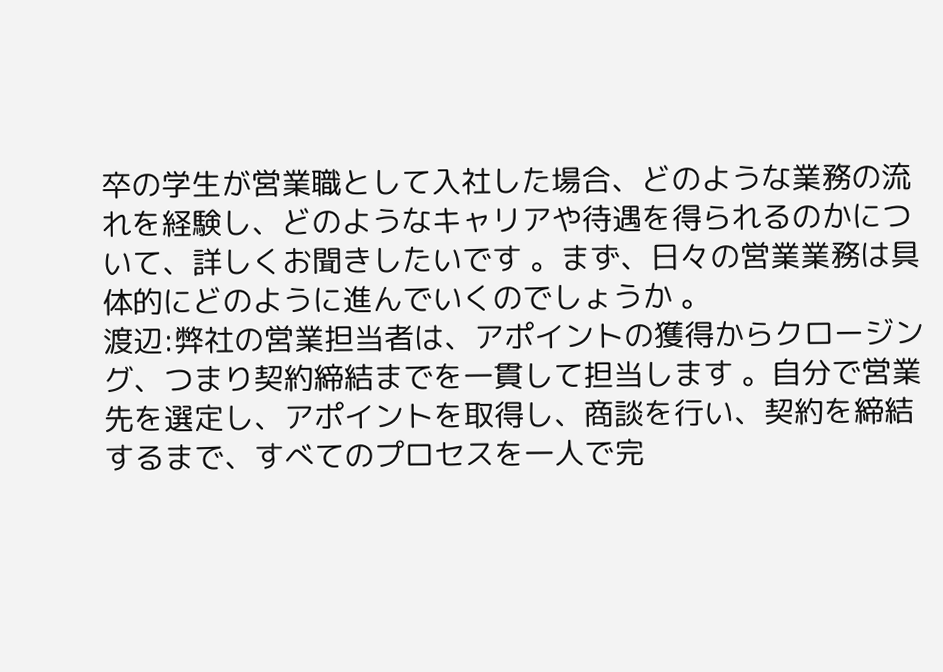卒の学生が営業職として入社した場合、どのような業務の流れを経験し、どのようなキャリアや待遇を得られるのかについて、詳しくお聞きしたいです 。まず、日々の営業業務は具体的にどのように進んでいくのでしょうか 。
渡辺:弊社の営業担当者は、アポイントの獲得からクロージング、つまり契約締結までを一貫して担当します 。自分で営業先を選定し、アポイントを取得し、商談を行い、契約を締結するまで、すべてのプロセスを一人で完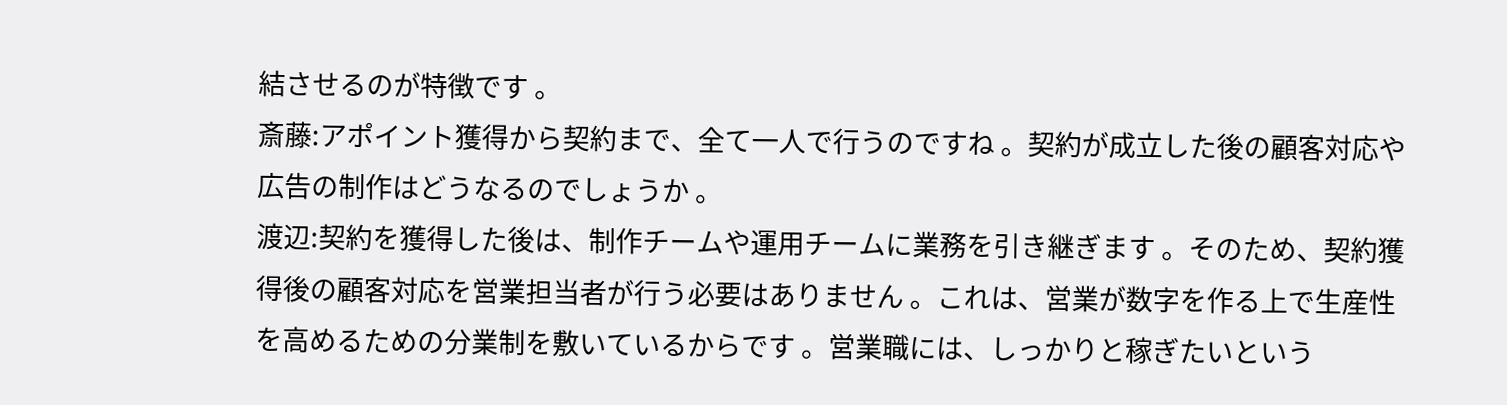結させるのが特徴です 。
斎藤:アポイント獲得から契約まで、全て一人で行うのですね 。契約が成立した後の顧客対応や広告の制作はどうなるのでしょうか 。
渡辺:契約を獲得した後は、制作チームや運用チームに業務を引き継ぎます 。そのため、契約獲得後の顧客対応を営業担当者が行う必要はありません 。これは、営業が数字を作る上で生産性を高めるための分業制を敷いているからです 。営業職には、しっかりと稼ぎたいという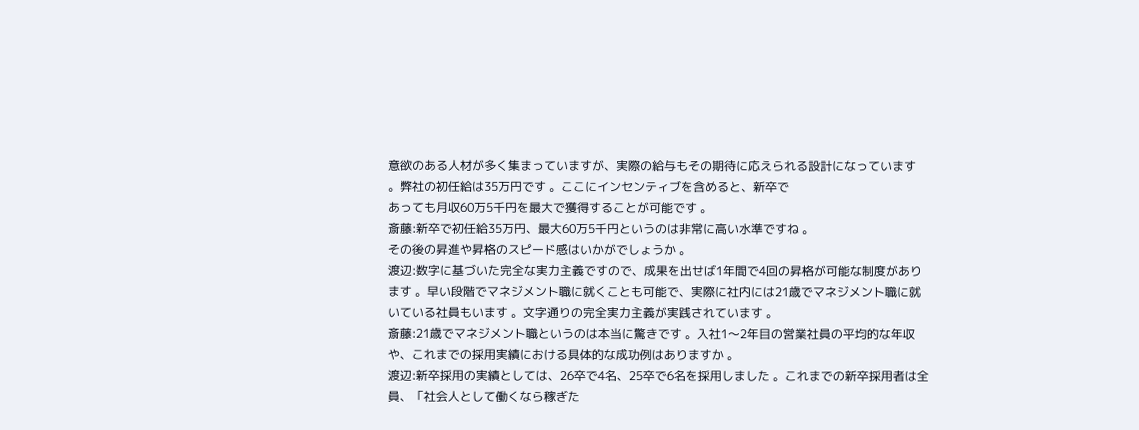意欲のある人材が多く集まっていますが、実際の給与もその期待に応えられる設計になっています 。弊社の初任給は35万円です 。ここにインセンティブを含めると、新卒で
あっても月収60万5千円を最大で獲得することが可能です 。
斎藤:新卒で初任給35万円、最大60万5千円というのは非常に高い水準ですね 。
その後の昇進や昇格のスピード感はいかがでしょうか 。
渡辺:数字に基づいた完全な実力主義ですので、成果を出せば1年間で4回の昇格が可能な制度があります 。早い段階でマネジメント職に就くことも可能で、実際に社内には21歳でマネジメント職に就いている社員もいます 。文字通りの完全実力主義が実践されています 。
斎藤:21歳でマネジメント職というのは本当に驚きです 。入社1〜2年目の営業社員の平均的な年収や、これまでの採用実績における具体的な成功例はありますか 。
渡辺:新卒採用の実績としては、26卒で4名、25卒で6名を採用しました 。これまでの新卒採用者は全員、「社会人として働くなら稼ぎた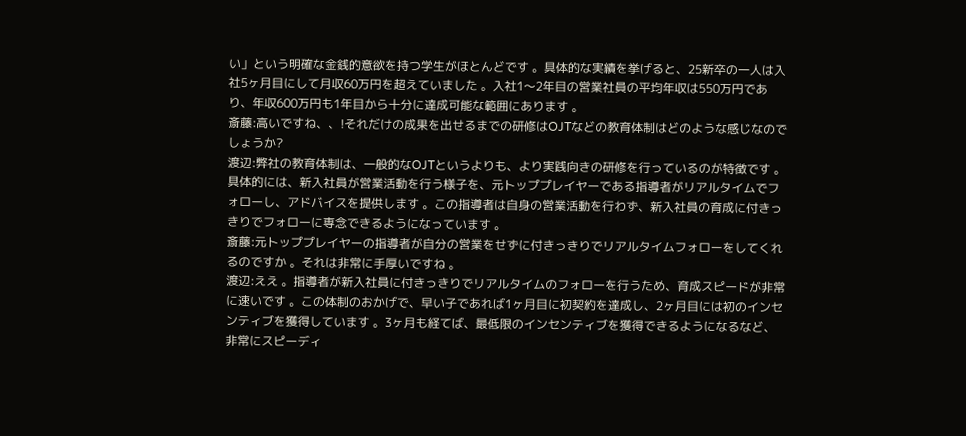い」という明確な金銭的意欲を持つ学生がほとんどです 。具体的な実績を挙げると、25新卒の一人は入社5ヶ月目にして月収60万円を超えていました 。入社1〜2年目の営業社員の平均年収は550万円であり、年収600万円も1年目から十分に達成可能な範囲にあります 。
斎藤:高いですね、、!それだけの成果を出せるまでの研修はOJTなどの教育体制はどのような感じなのでしょうか?
渡辺:弊社の教育体制は、一般的なOJTというよりも、より実践向きの研修を行っているのが特徴です 。具体的には、新入社員が営業活動を行う様子を、元トッププレイヤーである指導者がリアルタイムでフォローし、アドバイスを提供します 。この指導者は自身の営業活動を行わず、新入社員の育成に付きっきりでフォローに専念できるようになっています 。
斎藤:元トッププレイヤーの指導者が自分の営業をせずに付きっきりでリアルタイムフォローをしてくれるのですか 。それは非常に手厚いですね 。
渡辺:ええ 。指導者が新入社員に付きっきりでリアルタイムのフォローを行うため、育成スピードが非常に速いです 。この体制のおかげで、早い子であれば1ヶ月目に初契約を達成し、2ヶ月目には初のインセンティブを獲得しています 。3ヶ月も経てば、最低限のインセンティブを獲得できるようになるなど、非常にスピーディ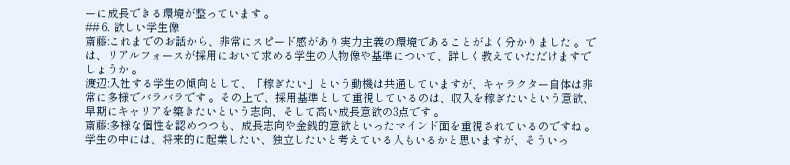ーに成長できる環境が整っています 。
## 6. 欲しい学生像
斎藤:これまでのお話から、非常にスピード感があり実力主義の環境であることがよく分かりました 。では、リアルフォースが採用において求める学生の人物像や基準について、詳しく教えていただけますでしょうか 。
渡辺:入社する学生の傾向として、「稼ぎたい」という動機は共通していますが、キャラクター自体は非常に多様でバラバラです 。その上で、採用基準として重視しているのは、収入を稼ぎたいという意欲、早期にキャリアを築きたいという志向、そして高い成長意欲の3点です 。
斎藤:多様な個性を認めつつも、成長志向や金銭的意欲といったマインド面を重視されているのですね 。学生の中には、将来的に起業したい、独立したいと考えている人もいるかと思いますが、そういっ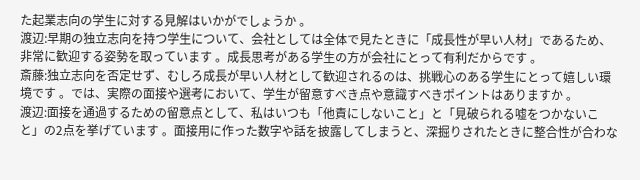た起業志向の学生に対する見解はいかがでしょうか 。
渡辺:早期の独立志向を持つ学生について、会社としては全体で見たときに「成長性が早い人材」であるため、非常に歓迎する姿勢を取っています 。成長思考がある学生の方が会社にとって有利だからです 。
斎藤:独立志向を否定せず、むしろ成長が早い人材として歓迎されるのは、挑戦心のある学生にとって嬉しい環境です 。では、実際の面接や選考において、学生が留意すべき点や意識すべきポイントはありますか 。
渡辺:面接を通過するための留意点として、私はいつも「他責にしないこと」と「見破られる嘘をつかないこと」の2点を挙げています 。面接用に作った数字や話を披露してしまうと、深掘りされたときに整合性が合わな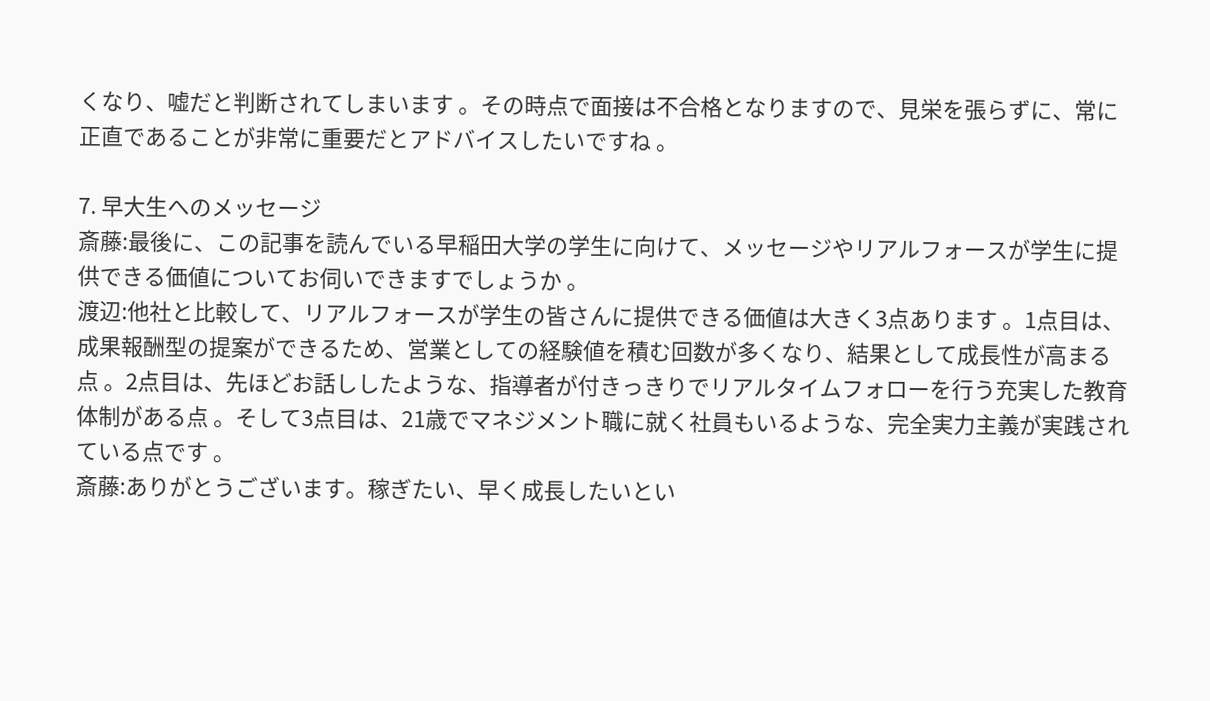くなり、嘘だと判断されてしまいます 。その時点で面接は不合格となりますので、見栄を張らずに、常に正直であることが非常に重要だとアドバイスしたいですね 。

7. 早大生へのメッセージ
斎藤:最後に、この記事を読んでいる早稲田大学の学生に向けて、メッセージやリアルフォースが学生に提供できる価値についてお伺いできますでしょうか 。
渡辺:他社と比較して、リアルフォースが学生の皆さんに提供できる価値は大きく3点あります 。1点目は、成果報酬型の提案ができるため、営業としての経験値を積む回数が多くなり、結果として成長性が高まる点 。2点目は、先ほどお話ししたような、指導者が付きっきりでリアルタイムフォローを行う充実した教育体制がある点 。そして3点目は、21歳でマネジメント職に就く社員もいるような、完全実力主義が実践されている点です 。
斎藤:ありがとうございます。稼ぎたい、早く成長したいとい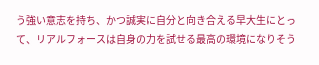う強い意志を持ち、かつ誠実に自分と向き合える早大生にとって、リアルフォースは自身の力を試せる最高の環境になりそう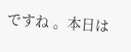ですね 。本日は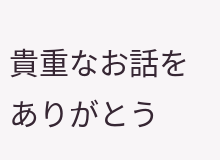貴重なお話をありがとう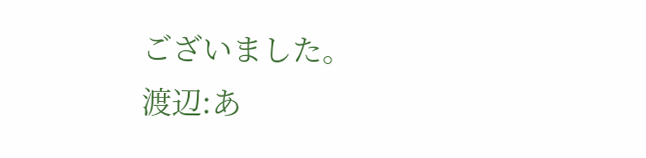ございました。
渡辺:あ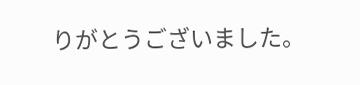りがとうございました。